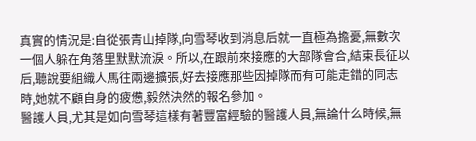真實的情況是:自從張青山掉隊,向雪琴收到消息后就一直極為擔憂,無數次一個人躲在角落里默默流淚。所以,在跟前來接應的大部隊會合,結束長征以后,聽說要組織人馬往兩邊擴張,好去接應那些因掉隊而有可能走錯的同志時,她就不顧自身的疲憊,毅然決然的報名參加。
醫護人員,尤其是如向雪琴這樣有著豐富經驗的醫護人員,無論什么時候,無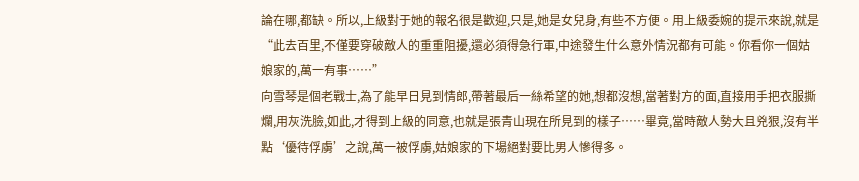論在哪,都缺。所以,上級對于她的報名很是歡迎,只是,她是女兒身,有些不方便。用上級委婉的提示來說,就是“此去百里,不僅要穿破敵人的重重阻擾,還必須得急行軍,中途發生什么意外情況都有可能。你看你一個姑娘家的,萬一有事……”
向雪琴是個老戰士,為了能早日見到情郎,帶著最后一絲希望的她,想都沒想,當著對方的面,直接用手把衣服撕爛,用灰洗臉,如此,才得到上級的同意,也就是張青山現在所見到的樣子……畢竟,當時敵人勢大且兇狠,沒有半點‘優待俘虜’之說,萬一被俘虜,姑娘家的下場絕對要比男人慘得多。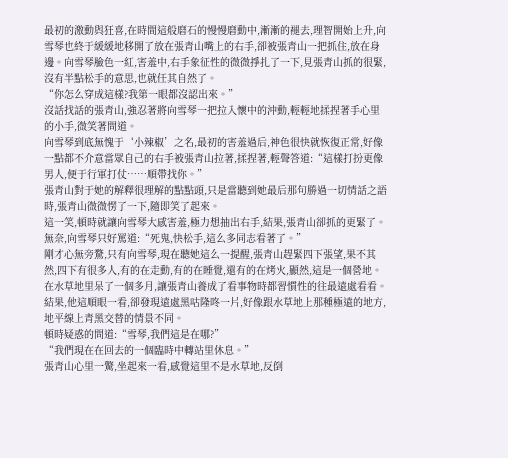最初的激動與狂喜,在時間這般磨石的慢慢磨動中,漸漸的褪去,理智開始上升,向雪琴也終于緩緩地移開了放在張青山嘴上的右手,卻被張青山一把抓住,放在身邊。向雪琴臉色一紅,害羞中,右手象征性的微微掙扎了一下,見張青山抓的很緊,沒有半點松手的意思,也就任其自然了。
“你怎么穿成這樣?我第一眼都沒認出來。”
沒話找話的張青山,強忍著將向雪琴一把拉入懷中的沖動,輕輕地揉捏著手心里的小手,微笑著問道。
向雪琴到底無愧于‘小辣椒’之名,最初的害羞過后,神色很快就恢復正常,好像一點都不介意當眾自己的右手被張青山拉著,揉捏著,輕聲答道:“這樣打扮更像男人,便于行軍打仗……順帶找你。”
張青山對于她的解釋很理解的點點頭,只是當聽到她最后那句勝過一切情話之語時,張青山微微愣了一下,隨即笑了起來。
這一笑,頓時就讓向雪琴大感害羞,極力想抽出右手,結果,張青山卻抓的更緊了。無奈,向雪琴只好罵道:“死鬼,快松手,這么多同志看著了。”
剛才心無旁騖,只有向雪琴,現在聽她這么一提醒,張青山趕緊四下張望,果不其然,四下有很多人,有的在走動,有的在睡覺,還有的在烤火,顯然,這是一個營地。
在水草地里呆了一個多月,讓張青山養成了看事物時都習慣性的往最遠處看看。結果,他這順眼一看,卻發現遠處黑咕隆咚一片,好像跟水草地上那種極遠的地方,地平線上青黑交替的情景不同。
頓時疑惑的問道:“雪琴,我們這是在哪?”
“我們現在在回去的一個臨時中轉站里休息。”
張青山心里一驚,坐起來一看,感覺這里不是水草地,反倒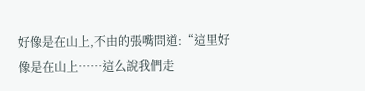好像是在山上,不由的張嘴問道:“這里好像是在山上……這么說我們走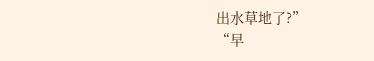出水草地了?”
“早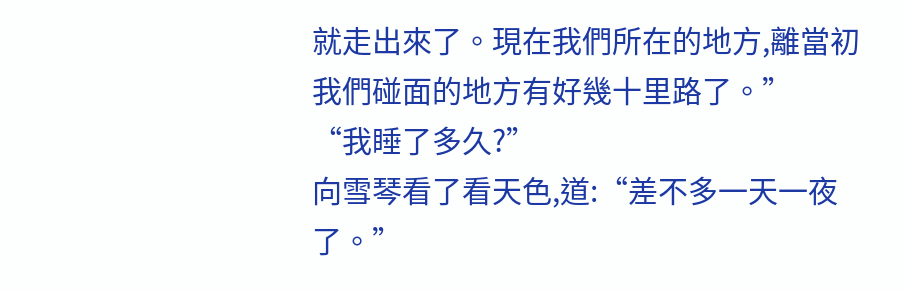就走出來了。現在我們所在的地方,離當初我們碰面的地方有好幾十里路了。”
“我睡了多久?”
向雪琴看了看天色,道:“差不多一天一夜了。”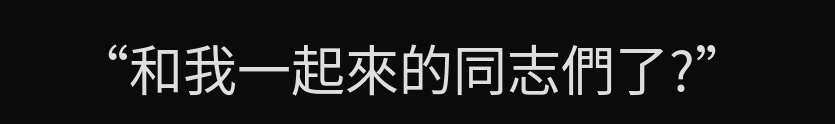“和我一起來的同志們了?”